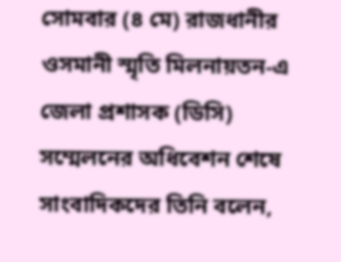সোমবার (৪ মে) রাজধানীর ওসমানী স্মৃতি মিলনায়তন-এ জেলা প্রশাসক (ডিসি) সম্মেলনের অধিবেশন শেষে সাংবাদিকদের তিনি বলেন,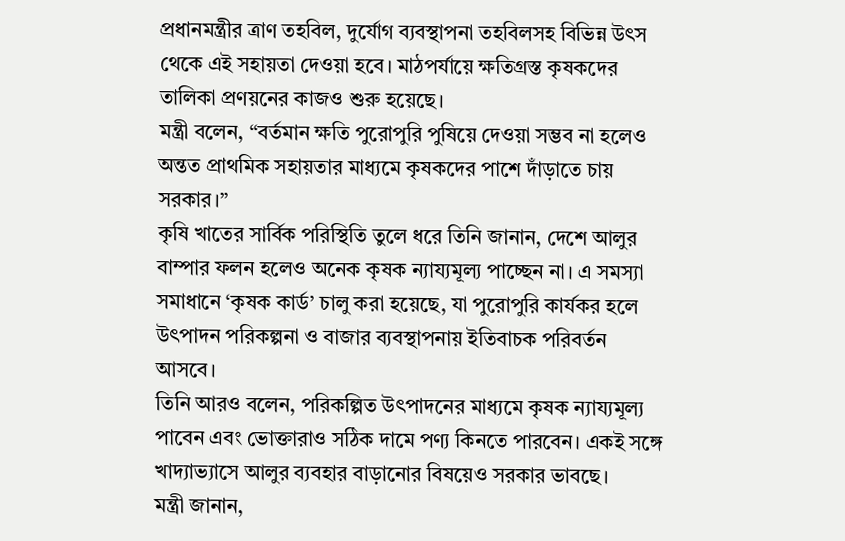প্রধানমন্ত্রীর ত্রাণ তহবিল, দুর্যোগ ব্যবস্থাপনা তহবিলসহ বিভিন্ন উৎস থেকে এই সহায়তা দেওয়া হবে। মাঠপর্যায়ে ক্ষতিগ্রস্ত কৃষকদের তালিকা প্রণয়নের কাজও শুরু হয়েছে।
মন্ত্রী বলেন, “বর্তমান ক্ষতি পুরোপুরি পুষিয়ে দেওয়া সম্ভব না হলেও অন্তত প্রাথমিক সহায়তার মাধ্যমে কৃষকদের পাশে দাঁড়াতে চায় সরকার।”
কৃষি খাতের সার্বিক পরিস্থিতি তুলে ধরে তিনি জানান, দেশে আলুর বাম্পার ফলন হলেও অনেক কৃষক ন্যায্যমূল্য পাচ্ছেন না। এ সমস্যা সমাধানে ‘কৃষক কার্ড’ চালু করা হয়েছে, যা পুরোপুরি কার্যকর হলে উৎপাদন পরিকল্পনা ও বাজার ব্যবস্থাপনায় ইতিবাচক পরিবর্তন আসবে।
তিনি আরও বলেন, পরিকল্পিত উৎপাদনের মাধ্যমে কৃষক ন্যায্যমূল্য পাবেন এবং ভোক্তারাও সঠিক দামে পণ্য কিনতে পারবেন। একই সঙ্গে খাদ্যাভ্যাসে আলুর ব্যবহার বাড়ানোর বিষয়েও সরকার ভাবছে।
মন্ত্রী জানান,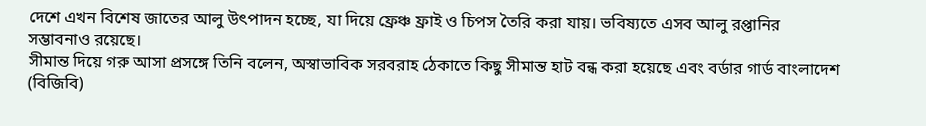দেশে এখন বিশেষ জাতের আলু উৎপাদন হচ্ছে, যা দিয়ে ফ্রেঞ্চ ফ্রাই ও চিপস তৈরি করা যায়। ভবিষ্যতে এসব আলু রপ্তানির সম্ভাবনাও রয়েছে।
সীমান্ত দিয়ে গরু আসা প্রসঙ্গে তিনি বলেন, অস্বাভাবিক সরবরাহ ঠেকাতে কিছু সীমান্ত হাট বন্ধ করা হয়েছে এবং বর্ডার গার্ড বাংলাদেশ (বিজিবি)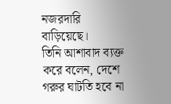নজরদারি বাড়িয়েছে।
তিনি আশাবাদ ব্যক্ত করে বলেন, দেশে গরুর ঘাটতি হবে না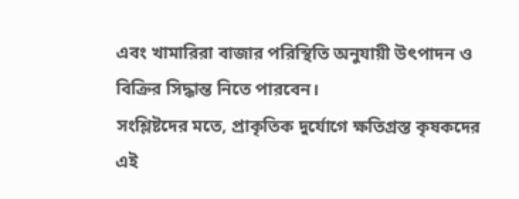এবং খামারিরা বাজার পরিস্থিতি অনুযায়ী উৎপাদন ও বিক্রির সিদ্ধান্ত নিতে পারবেন।
সংশ্লিষ্টদের মতে, প্রাকৃতিক দুর্যোগে ক্ষতিগ্রস্ত কৃষকদের এই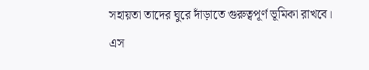সহায়তা তাদের ঘুরে দাঁড়াতে গুরুত্বপূর্ণ ভূমিকা রাখবে।
এস